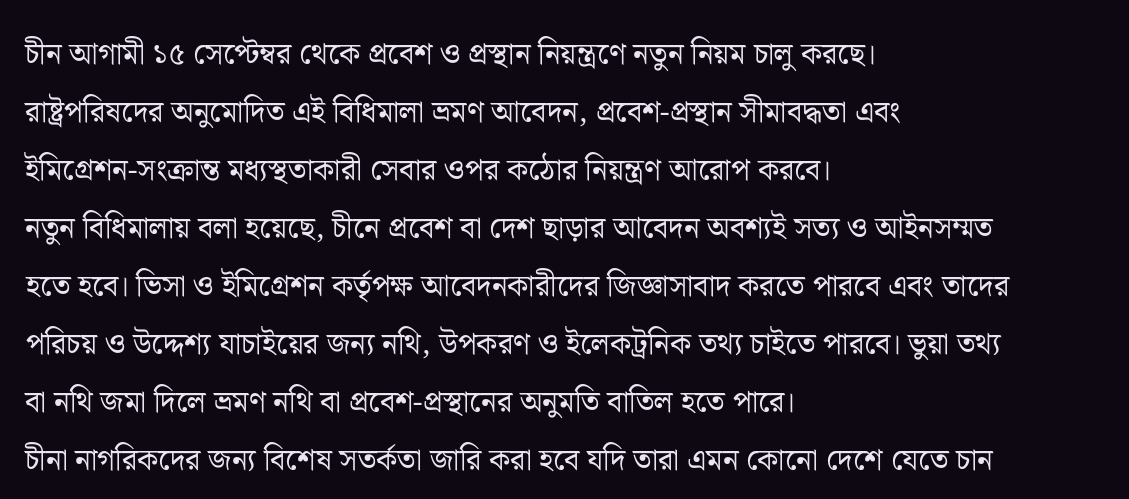চীন আগামী ১৫ সেপ্টেম্বর থেকে প্রবেশ ও প্রস্থান নিয়ন্ত্রণে নতুন নিয়ম চালু করছে। রাষ্ট্রপরিষদের অনুমোদিত এই বিধিমালা ভ্রমণ আবেদন, প্রবেশ-প্রস্থান সীমাবদ্ধতা এবং ইমিগ্রেশন-সংক্রান্ত মধ্যস্থতাকারী সেবার ওপর কঠোর নিয়ন্ত্রণ আরোপ করবে।
নতুন বিধিমালায় বলা হয়েছে, চীনে প্রবেশ বা দেশ ছাড়ার আবেদন অবশ্যই সত্য ও আইনসম্মত হতে হবে। ভিসা ও ইমিগ্রেশন কর্তৃপক্ষ আবেদনকারীদের জিজ্ঞাসাবাদ করতে পারবে এবং তাদের পরিচয় ও উদ্দেশ্য যাচাইয়ের জন্য নথি, উপকরণ ও ইলেকট্রনিক তথ্য চাইতে পারবে। ভুয়া তথ্য বা নথি জমা দিলে ভ্রমণ নথি বা প্রবেশ-প্রস্থানের অনুমতি বাতিল হতে পারে।
চীনা নাগরিকদের জন্য বিশেষ সতর্কতা জারি করা হবে যদি তারা এমন কোনো দেশে যেতে চান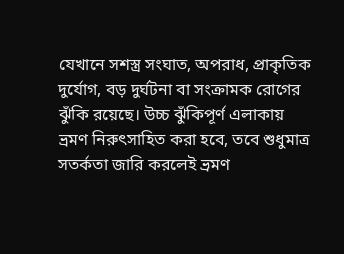যেখানে সশস্ত্র সংঘাত, অপরাধ, প্রাকৃতিক দুর্যোগ, বড় দুর্ঘটনা বা সংক্রামক রোগের ঝুঁকি রয়েছে। উচ্চ ঝুঁকিপূর্ণ এলাকায় ভ্রমণ নিরুৎসাহিত করা হবে, তবে শুধুমাত্র সতর্কতা জারি করলেই ভ্রমণ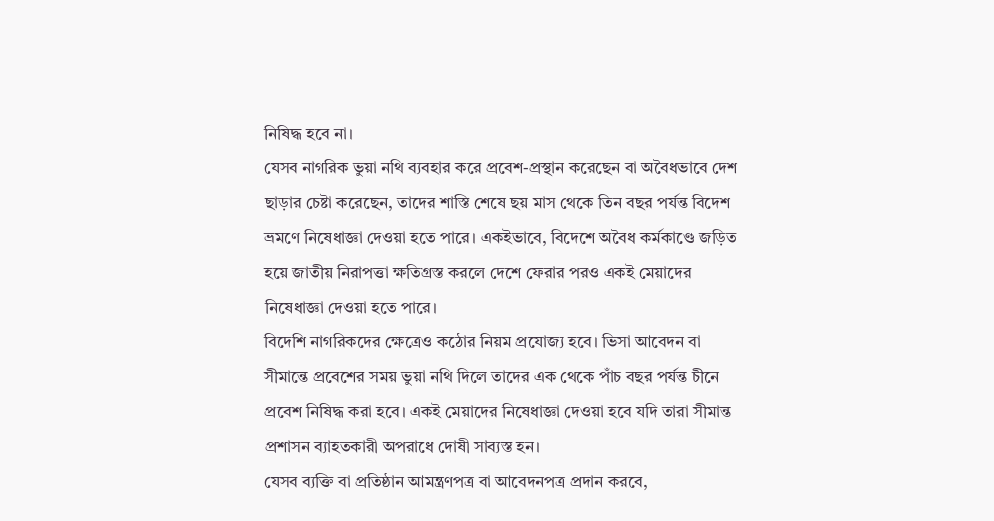নিষিদ্ধ হবে না।
যেসব নাগরিক ভুয়া নথি ব্যবহার করে প্রবেশ-প্রস্থান করেছেন বা অবৈধভাবে দেশ ছাড়ার চেষ্টা করেছেন, তাদের শাস্তি শেষে ছয় মাস থেকে তিন বছর পর্যন্ত বিদেশ ভ্রমণে নিষেধাজ্ঞা দেওয়া হতে পারে। একইভাবে, বিদেশে অবৈধ কর্মকাণ্ডে জড়িত হয়ে জাতীয় নিরাপত্তা ক্ষতিগ্রস্ত করলে দেশে ফেরার পরও একই মেয়াদের নিষেধাজ্ঞা দেওয়া হতে পারে।
বিদেশি নাগরিকদের ক্ষেত্রেও কঠোর নিয়ম প্রযোজ্য হবে। ভিসা আবেদন বা সীমান্তে প্রবেশের সময় ভুয়া নথি দিলে তাদের এক থেকে পাঁচ বছর পর্যন্ত চীনে প্রবেশ নিষিদ্ধ করা হবে। একই মেয়াদের নিষেধাজ্ঞা দেওয়া হবে যদি তারা সীমান্ত প্রশাসন ব্যাহতকারী অপরাধে দোষী সাব্যস্ত হন।
যেসব ব্যক্তি বা প্রতিষ্ঠান আমন্ত্রণপত্র বা আবেদনপত্র প্রদান করবে,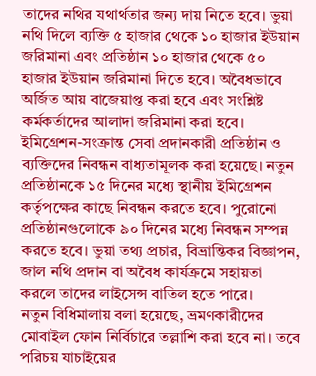তাদের নথির যথার্থতার জন্য দায় নিতে হবে। ভুয়া নথি দিলে ব্যক্তি ৫ হাজার থেকে ১০ হাজার ইউয়ান জরিমানা এবং প্রতিষ্ঠান ১০ হাজার থেকে ৫০ হাজার ইউয়ান জরিমানা দিতে হবে। অবৈধভাবে অর্জিত আয় বাজেয়াপ্ত করা হবে এবং সংশ্লিষ্ট কর্মকর্তাদের আলাদা জরিমানা করা হবে।
ইমিগ্রেশন-সংক্রান্ত সেবা প্রদানকারী প্রতিষ্ঠান ও ব্যক্তিদের নিবন্ধন বাধ্যতামূলক করা হয়েছে। নতুন প্রতিষ্ঠানকে ১৫ দিনের মধ্যে স্থানীয় ইমিগ্রেশন কর্তৃপক্ষের কাছে নিবন্ধন করতে হবে। পুরোনো প্রতিষ্ঠানগুলোকে ৯০ দিনের মধ্যে নিবন্ধন সম্পন্ন করতে হবে। ভুয়া তথ্য প্রচার, বিভ্রান্তিকর বিজ্ঞাপন, জাল নথি প্রদান বা অবৈধ কার্যক্রমে সহায়তা করলে তাদের লাইসেন্স বাতিল হতে পারে।
নতুন বিধিমালায় বলা হয়েছে, ভ্রমণকারীদের মোবাইল ফোন নির্বিচারে তল্লাশি করা হবে না। তবে পরিচয় যাচাইয়ের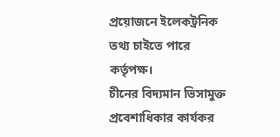প্রয়োজনে ইলেকট্রনিক তথ্য চাইতে পারে কর্তৃপক্ষ।
চীনের বিদ্যমান ভিসামুক্ত প্রবেশাধিকার কার্যকর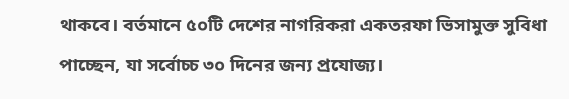থাকবে। বর্তমানে ৫০টি দেশের নাগরিকরা একতরফা ভিসামুক্ত সুবিধা পাচ্ছেন, যা সর্বোচ্চ ৩০ দিনের জন্য প্রযোজ্য।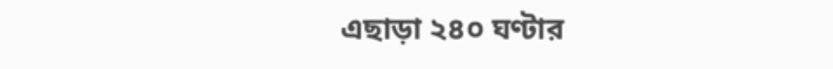এছাড়া ২৪০ ঘণ্টার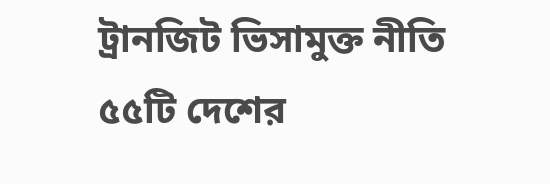ট্রানজিট ভিসামুক্ত নীতি ৫৫টি দেশের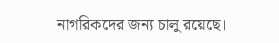নাগরিকদের জন্য চালু রয়েছে।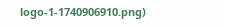logo-1-1740906910.png)